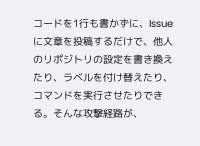コードを1行も書かずに、Issueに文章を投稿するだけで、他人のリポジトリの設定を書き換えたり、ラベルを付け替えたり、コマンドを実行させたりできる。そんな攻撃経路が、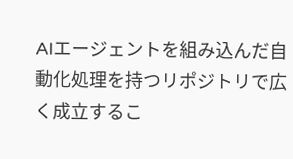AIエージェントを組み込んだ自動化処理を持つリポジトリで広く成立するこ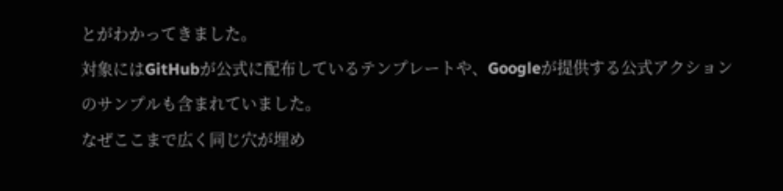とがわかってきました。
対象にはGitHubが公式に配布しているテンプレートや、Googleが提供する公式アクションのサンプルも含まれていました。
なぜここまで広く同じ穴が埋め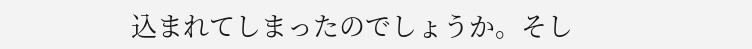込まれてしまったのでしょうか。そし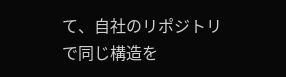て、自社のリポジトリで同じ構造を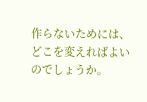作らないためには、どこを変えればよいのでしょうか。